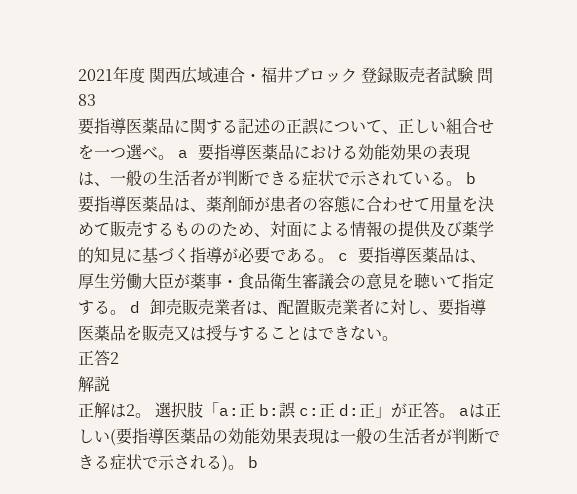2021年度 関西広域連合・福井ブロック 登録販売者試験 問83
要指導医薬品に関する記述の正誤について、正しい組合せを一つ選べ。 a 要指導医薬品における効能効果の表現は、一般の生活者が判断できる症状で示されている。 b 要指導医薬品は、薬剤師が患者の容態に合わせて用量を決めて販売するもののため、対面による情報の提供及び薬学的知見に基づく指導が必要である。 c 要指導医薬品は、厚生労働大臣が薬事・食品衛生審議会の意見を聴いて指定する。 d 卸売販売業者は、配置販売業者に対し、要指導医薬品を販売又は授与することはできない。
正答2
解説
正解は2。 選択肢「a:正 b:誤 c:正 d:正」が正答。 aは正しい(要指導医薬品の効能効果表現は一般の生活者が判断できる症状で示される)。 b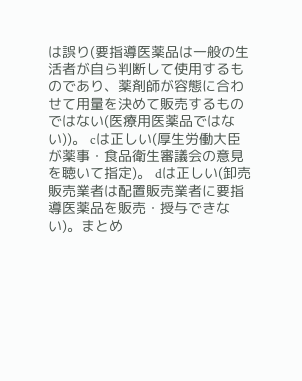は誤り(要指導医薬品は一般の生活者が自ら判断して使用するものであり、薬剤師が容態に合わせて用量を決めて販売するものではない(医療用医薬品ではない))。 cは正しい(厚生労働大臣が薬事・食品衛生審議会の意見を聴いて指定)。 dは正しい(卸売販売業者は配置販売業者に要指導医薬品を販売・授与できない)。まとめ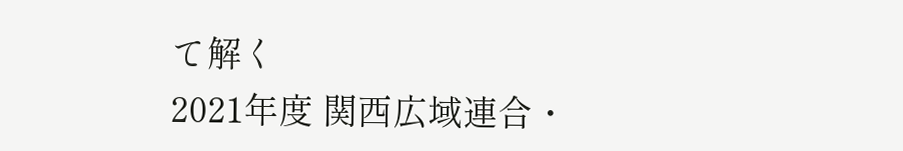て解く
2021年度 関西広域連合・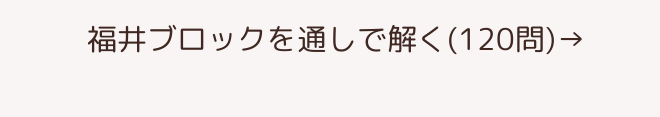福井ブロックを通しで解く(120問)→